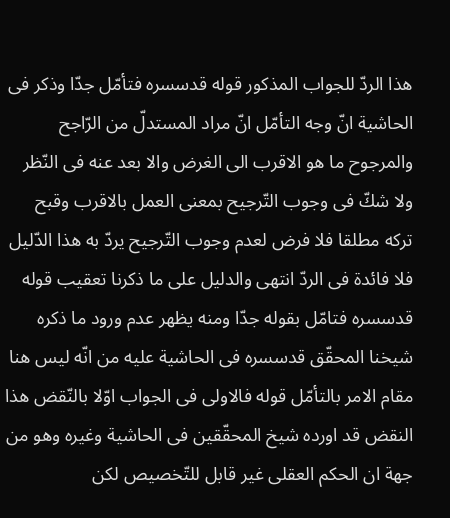هذا الردّ للجواب المذكور قوله قدسسره فتأمّل جدّا وذكر فى الحاشية انّ وجه التأمّل انّ مراد المستدلّ من الرّاجح والمرجوح ما هو الاقرب الى الغرض والا بعد عنه فى النّظر ولا شكّ فى وجوب التّرجيح بمعنى العمل بالاقرب وقبح تركه مطلقا فلا فرض لعدم وجوب التّرجيح يردّ به هذا الدّليل فلا فائدة فى الردّ انتهى والدليل على ما ذكرنا تعقيب قوله قدسسره فتامّل بقوله جدّا ومنه يظهر عدم ورود ما ذكره شيخنا المحقّق قدسسره فى الحاشية عليه من انّه ليس هنا مقام الامر بالتأمّل قوله فالاولى فى الجواب اوّلا بالنّقض هذا النقض قد اورده شيخ المحقّقين فى الحاشية وغيره وهو من جهة ان الحكم العقلى غير قابل للتّخصيص لكن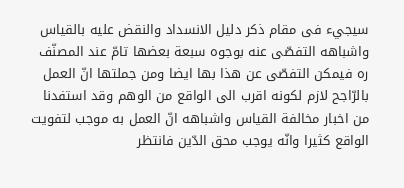سيجيء فى مقام ذكر دليل الانسداد والنقض عليه بالقياس واشباهه التفصّى عنه بوجوه سبعة بعضها تامّ عند المصنّف ره فيمكن التفصّى عن هذا بها ايضا ومن جملتها انّ العمل بالرّاجح لازم لكونه اقرب الى الواقع من الوهم وقد استفدنا من اخبار مخالفة القياس واشباهه انّ العمل به موجب لتفويت الواقع كثيرا وانّه يوجب محق الدّين فانتظر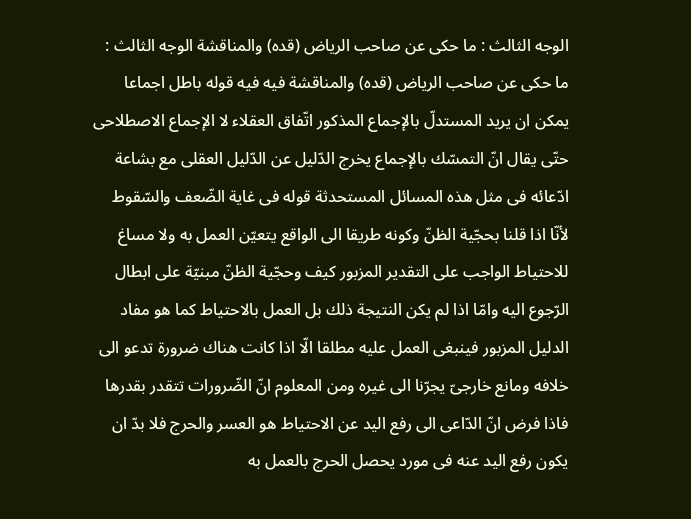الوجه الثالث : ما حكى عن صاحب الرياض (قده) والمناقشة الوجه الثالث : ما حكى عن صاحب الرياض (قده) والمناقشة فيه فيه قوله باطل اجماعا يمكن ان يريد المستدلّ بالإجماع المذكور اتّفاق العقلاء لا الإجماع الاصطلاحى حتّى يقال انّ التمسّك بالإجماع يخرج الدّليل عن الدّليل العقلى مع بشاعة ادّعائه فى مثل هذه المسائل المستحدثة قوله فى غاية الضّعف والسّقوط لأنّا اذا قلنا بحجّية الظنّ وكونه طريقا الى الواقع يتعيّن العمل به ولا مساغ للاحتياط الواجب على التقدير المزبور كيف وحجّية الظنّ مبنيّة على ابطال الرّجوع اليه وامّا اذا لم يكن النتيجة ذلك بل العمل بالاحتياط كما هو مفاد الدليل المزبور فينبغى العمل عليه مطلقا الّا اذا كانت هناك ضرورة تدعو الى خلافه ومانع خارجىّ يجرّنا الى غيره ومن المعلوم انّ الضّرورات تتقدر بقدرها فاذا فرض انّ الدّاعى الى رفع اليد عن الاحتياط هو العسر والحرج فلا بدّ ان يكون رفع اليد عنه فى مورد يحصل الحرج بالعمل به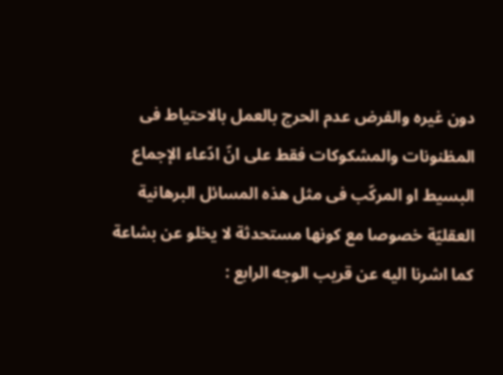دون غيره والفرض عدم الحرج بالعمل بالاحتياط فى المظنونات والمشكوكات فقط على انّ ادّعاء الإجماع البسيط او المركّب فى مثل هذه المسائل البرهانية العقليّة خصوصا مع كونها مستحدثة لا يخلو عن بشاعة كما اشرنا اليه عن قريب الوجه الرابع :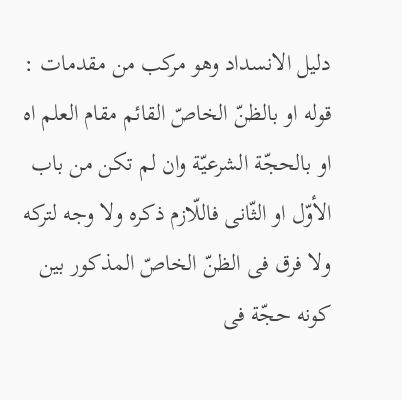دليل الانسداد وهو مركب من مقدمات : قوله او بالظنّ الخاصّ القائم مقام العلم اه او بالحجّة الشرعيّة وان لم تكن من باب الأوّل او الثّانى فاللّازم ذكره ولا وجه لتركه ولا فرق فى الظنّ الخاصّ المذكور بين كونه حجّة فى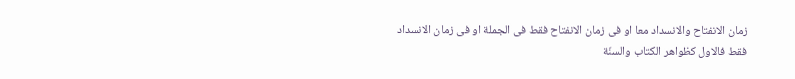زمان الانفتاح والانسداد معا او فى زمان الانفتاح فقط فى الجملة او فى زمان الانسداد فقط فالاول كظواهر الكتاب والسنّة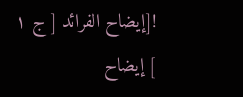![إيضاح الفرائد [ ج ١ ] إيضاح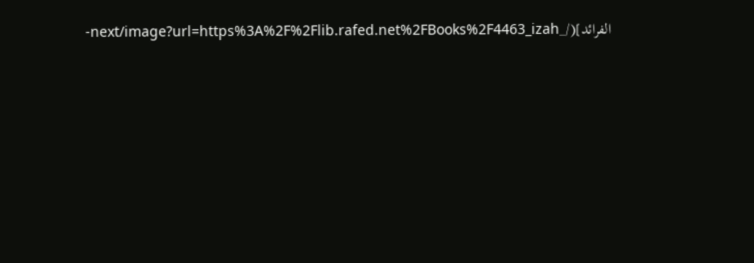الفرائد](/_next/image?url=https%3A%2F%2Flib.rafed.net%2FBooks%2F4463_izah-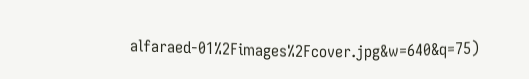alfaraed-01%2Fimages%2Fcover.jpg&w=640&q=75)